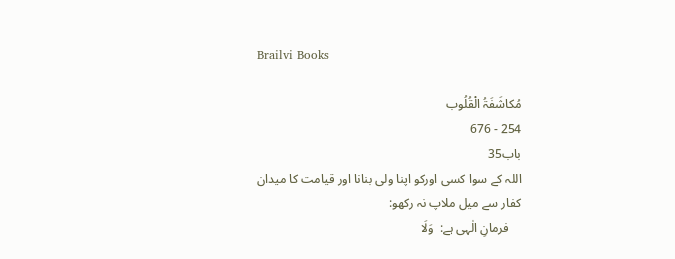Brailvi Books

مُکاشَفَۃُ الْقُلُوب
254 - 676
باب35
اللہ کے سوا کسی اورکو اپنا ولی بنانا اور قیامت کا میدان
کفار سے میل ملاپ نہ رکھو:
    فرمانِ الٰہی ہے:  وَلَا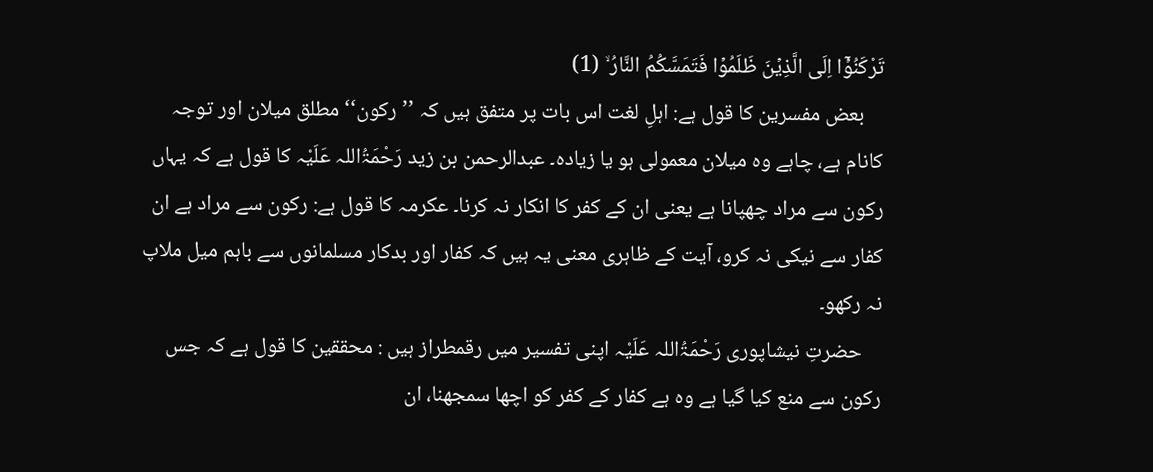تَرْکَنُوۡۤا اِلَی الَّذِیۡنَ ظَلَمُوۡا فَتَمَسَّکُمُ النَّارُ ۙ (1)
    بعض مفسرین کا قول ہے: اہلِ لغت اس بات پر متفق ہیں کہ ’’رکون‘‘ مطلق میلان اور توجہ کانام ہے، چاہے وہ میلان معمولی ہو یا زیادہ۔ عبدالرحمن بن زید رَحْمَۃُاللہ عَلَیْہ کا قول ہے کہ یہاں رکون سے مراد چھپانا ہے یعنی ان کے کفر کا انکار نہ کرنا۔ عکرمہ کا قول ہے: رکون سے مراد ہے ان کفار سے نیکی نہ کرو، آیت کے ظاہری معنی یہ ہیں کہ کفار اور بدکار مسلمانوں سے باہم میل ملاپ نہ رکھو۔
    حضرتِ نیشاپوری رَحْمَۃُاللہ عَلَیْہ اپنی تفسیر میں رقمطراز ہیں : محققین کا قول ہے کہ جس رکون سے منع کیا گیا ہے وہ ہے کفار کے کفر کو اچھا سمجھنا، ان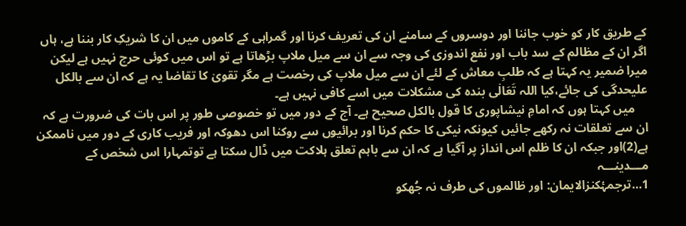کے طریق کار کو خوب جاننا اور دوسروں کے سامنے ان کی تعریف کرنا اور گمراہی کے کاموں میں ان کا شریکِ کار بننا ہے، ہاں اگر ان کے مظالم کے سد باب اور نفع اندوزی کی وجہ سے ان سے میل ملاپ بڑھاتا ہے تو اس میں کوئی حرج نہیں ہے لیکن میرا ضمیر یہ کہتا ہے کہ طلبِ معاش کے لئے ان سے میل ملاپ کی رخصت ہے مگر تقویٰ کا تقاضا یہ ہے کہ ان سے بالکل علیحدگی کی جائے،کیا اللہ تَعَالٰی بندہ کی مشکلات میں اسے کافی نہیں ہے۔
    میں کہتا ہوں کہ امامِ نیشاپوری کا قول بالکل صحیح ہے۔ آج کے دور میں تو خصوصی طور پر اس بات کی ضرورت ہے کہ ان سے تعلقات نہ رکھے جائیں کیونکہ نیکی کا حکم کرنا اور برائیوں سے روکنا اس دھوکہ اور فریب کاری کے دور میں ناممکن ہے(2)اور جبکہ ان کا ظلم اس انداز پر آگیا ہے کہ ان سے باہم تعلق ہلاکت میں ڈال سکتا ہے توتمہارا اس شخص کے
مـــدینـــہ
1…ترجمۂکنزالایمان: اور ظالموں کی طرف نہ جُھکو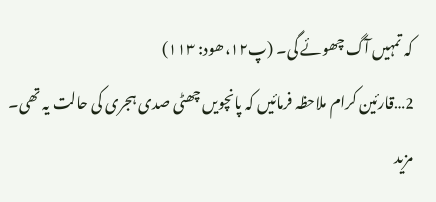کہ تمہیں آگ چھوئے گی۔ (پ۱۲،ھود: ۱۱۳)
2…قارئین کرام ملاحظہ فرمائیں کہ پانچویں چھٹی صدی ہجری کی حالت یہ تھی۔ مزید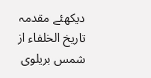دیکھئے مقدمہ تاریخ الخلفاء از شمس بریلوی